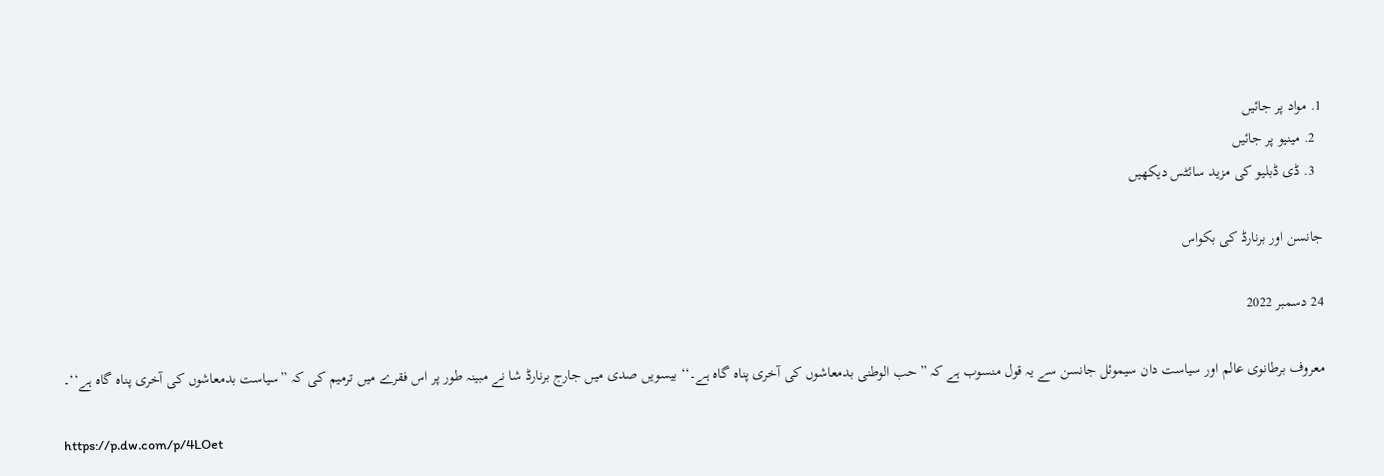1. مواد پر جائیں
  2. مینیو پر جائیں
  3. ڈی ڈبلیو کی مزید سائٹس دیکھیں

جانسن اور برنارڈ کی بکواس

24 دسمبر 2022

معروف برطانوی عالم اور سیاست دان سیموئل جانسن سے یہ قول منسوب ہے کہ ”حب الوطنی بدمعاشوں کی آخری پناہ گاہ ہے۔‘‘ بیسویں صدی میں جارج برنارڈ شا نے مبینہ طور پر اس فقرے میں ترمیم کی کہ ”سیاست بدمعاشوں کی آخری پناہ گاہ ہے‘‘۔

https://p.dw.com/p/4LOet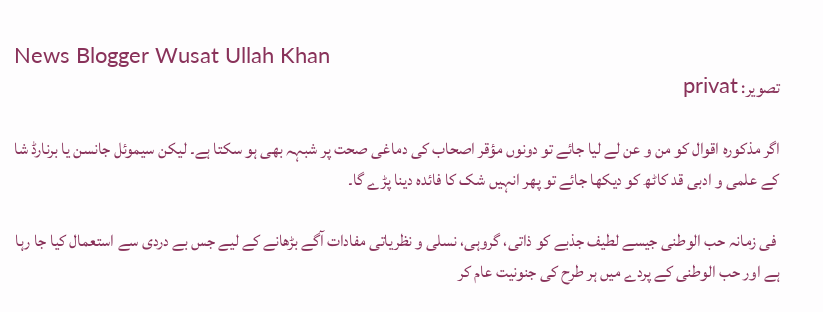News Blogger Wusat Ullah Khan
تصویر: privat

اگر مذکورہ اقوال کو من و عن لے لیا جائے تو دونوں مؤقر اصحاب کی دماغی صحت پر شبہہ بھی ہو سکتا ہے۔ لیکن سیموئل جانسن یا برنارڈ شا کے علمی و ادبی قد کاٹھ کو دیکھا جائے تو پھر انہیں شک کا فائدہ دینا پڑے گا۔

 فی زمانہ حب الوطنی جیسے لطیف جذبے کو ذاتی، گروہی، نسلی و نظریاتی مفادات آگے بڑھانے کے لیے جس بے دردی سے استعمال کیا جا رہا ہے اور حب الوطنی کے پردے میں ہر طرح کی جنونیت عام کر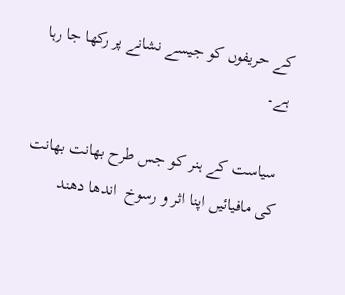کے حریفوں کو جیسے نشانے پر رکھا جا رہا ہے۔

 سیاست کے ہنر کو جس طرح بھانت بھانت کی مافیائیں اپنا اثر و رسوخ  اندھا دھند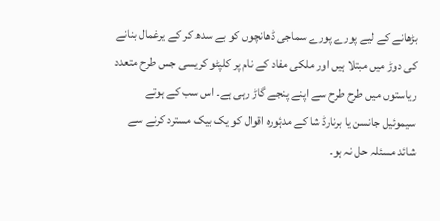بڑھانے کے لیے پورے پورے سماجی ڈھانچوں کو بے سدھ کر کے یرغمال بنانے کی دوڑ میں مبتلا ہیں اور ملکی مفاد کے نام پر کلپٹو کریسی جس طرح متعدد ریاستوں میں طرح طرح سے اپنے پنجے گاڑ رہی ہے۔ اس سب کے ہوتے سیموئیل جانسن یا برنارڈ شا کے مدۂورہ اقوال کو یک بیک مسترد کرنے سے شائد مسئلہ حل نہ ہو۔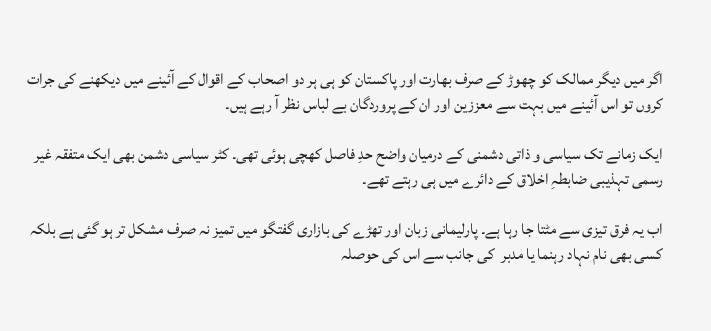اگر میں دیگر ممالک کو چھوڑ کے صرف بھارت اور پاکستان کو ہی ہر دو اصحاب کے اقوال کے آئینے میں دیکھنے کی جرات کروں تو اس آئینے میں بہت سے معززین اور ان کے پروردگان بے لباس نظر آ رہے ہیں۔

ایک زمانے تک سیاسی و ذاتی دشمنی کے درمیان واضح حدِ فاصل کھچی ہوئی تھی۔ کٹر سیاسی دشمن بھی ایک متفقہ غیر رسمی تہذیبی ضابطہِ اخلاق کے دائرے میں ہی رہتے تھے۔

اب یہ فرق تیزی سے مٹتا جا رہا ہے۔ پارلیمانی زبان اور تھڑے کی بازاری گفتگو میں تمیز نہ صرف مشکل تر ہو گئی ہے بلکہ کسی بھی نام نہاد رہنما یا مدبر  کی جانب سے اس کی حوصلہ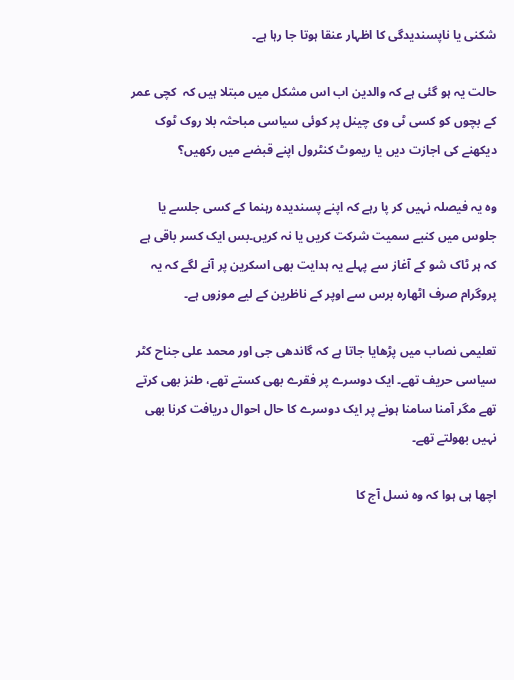شکنی یا ناپسندیدگی کا اظہار عنقا ہوتا جا رہا ہے۔

حالت یہ ہو گئی ہے کہ والدین اب اس مشکل میں مبتلا ہیں کہ  کچی عمر کے بچوں کو کسی ٹی وی چینل پر کوئی سیاسی مباحثہ بلا روک ٹوک دیکھنے کی اجازت دیں یا ریموٹ کنٹرول اپنے قبضے میں رکھیں؟

وہ یہ فیصلہ نہیں کر پا رہے کہ اپنے پسندیدہ رہنما کے کسی جلسے یا جلوس میں کنبے سمیت شرکت کریں یا نہ کریں۔بس ایک کسر باقی ہے کہ ہر ٹاک شو کے آغاز سے پہلے یہ ہدایت بھی اسکرین پر آنے لگے کہ یہ پروگرام صرف اٹھارہ برس سے اوپر کے ناظرین کے لیے موزوں ہے۔

تعلیمی نصاب میں پڑھایا جاتا ہے کہ گاندھی جی اور محمد علی جناح کٹر سیاسی حریف تھے۔ ایک دوسرے پر فقرے بھی کستے تھے، طنز بھی کرتے تھے مگر آمنا سامنا ہونے پر ایک دوسرے کا حال احوال دریافت کرنا بھی نہیں بھولتے تھے۔

اچھا ہی ہوا کہ وہ نسل آج کا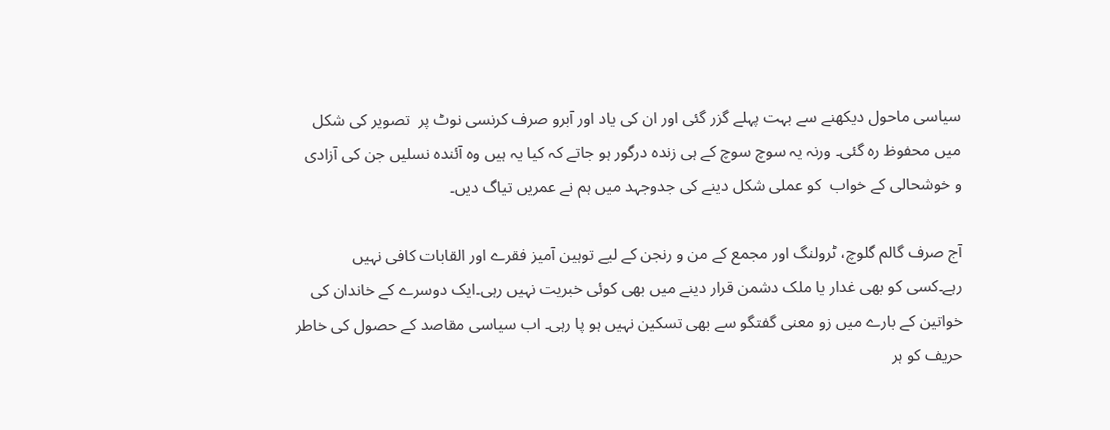سیاسی ماحول دیکھنے سے بہت پہلے گزر گئی اور ان کی یاد اور آبرو صرف کرنسی نوٹ پر  تصویر کی شکل میں محفوظ رہ گئی۔ ورنہ یہ سوچ سوچ کے ہی زندہ درگور ہو جاتے کہ کیا یہ ہیں وہ آئندہ نسلیں جن کی آزادی و خوشحالی کے خواب  کو عملی شکل دینے کی جدوجہد میں ہم نے عمریں تیاگ دیں۔

آج صرف گالم گلوچ، ٹرولنگ اور مجمع کے من و رنجن کے لیے توہین آمیز فقرے اور القابات کافی نہیں رہے۔کسی کو بھی غدار یا ملک دشمن قرار دینے میں بھی کوئی خبریت نہیں رہی۔ایک دوسرے کے خاندان کی خواتین کے بارے میں زو معنی گفتگو سے بھی تسکین نہیں ہو پا رہی۔ اب سیاسی مقاصد کے حصول کی خاطر حریف کو ہر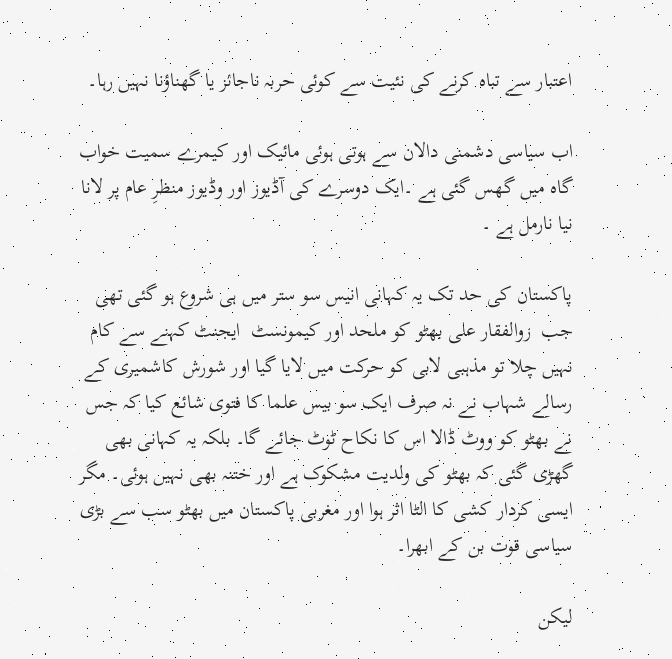اعتبار سے تباہ کرنے کی نئیت سے کوئی حربہ ناجائز یا گھناؤنا نہیں رہا۔

اب سیاسی دشمنی دالان سے ہوتی ہوئی مائیک اور کیمرے سمیت خواب گاہ میں گھس گئی ہے ۔ایک دوسرے کی آڈیوز اور وڈیوز منظرِ عام پر لانا نیا نارمل ہے ۔

پاکستان کی حد تک یہ کہانی انیس سو ستر میں ہی شروع ہو گئی تھی جب  زوالفقار علی بھٹو کو ملحد اور کیمونسٹ  ایجنٹ کہنے سے کام نہیں چلا تو مذہبی لابی کو حرکت میں لایا گیا اور شورش کاشمیری کے رسالے شہاب نے نہ صرف ایک سو بیس علما کا فتوی شائع کیا کہ جس نے بھٹو کو ووٹ ڈالا اس کا نکاح ٹوٹ جائے گا۔ بلکہ یہ کہانی بھی گھڑی گئی کہ بھٹو کی ولدیت مشکوک ہے اور ختنہ بھی نہیں ہوئی۔ مگر ایسی کردار کشی کا الٹا اثر ہوا اور مغربی پاکستان میں بھٹو سب سے بڑی سیاسی قوت بن کے ابھرا۔

لیکن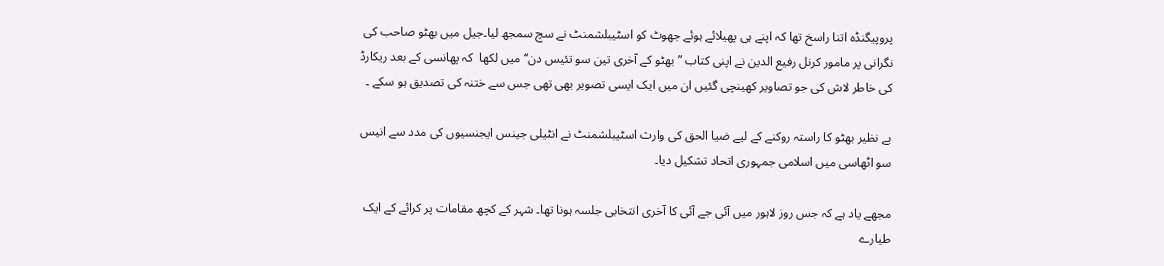پروپیگنڈہ اتنا راسخ تھا کہ اپنے ہی پھیلائے ہوئے جھوٹ کو اسٹیبلشمنٹ نے سچ سمجھ لیا۔جیل میں بھٹو صاحب کی نگرانی پر مامور کرنل رفیع الدین نے اپنی کتاب ”بھٹو کے آخری تین سو تئیس دن‘‘ میں لکھا  کہ پھانسی کے بعد ریکارڈ  کی خاطر لاش کی جو تصاویر کھینچی گئیں ان میں ایک ایسی تصویر بھی تھی جس سے ختنہ کی تصدیق ہو سکے ۔

بے نظیر بھٹو کا راستہ روکنے کے لیے ضیا الحق کی وارث اسٹیبلشمنٹ نے انٹیلی جینس ایجنسیوں کی مدد سے انیس سو اٹھاسی میں اسلامی جمہوری اتحاد تشکیل دیا۔

مجھے یاد ہے کہ جس روز لاہور میں آئی جے آئی کا آخری انتخابی جلسہ ہونا تھا۔ شہر کے کچھ مقامات پر کرائے کے ایک طیارے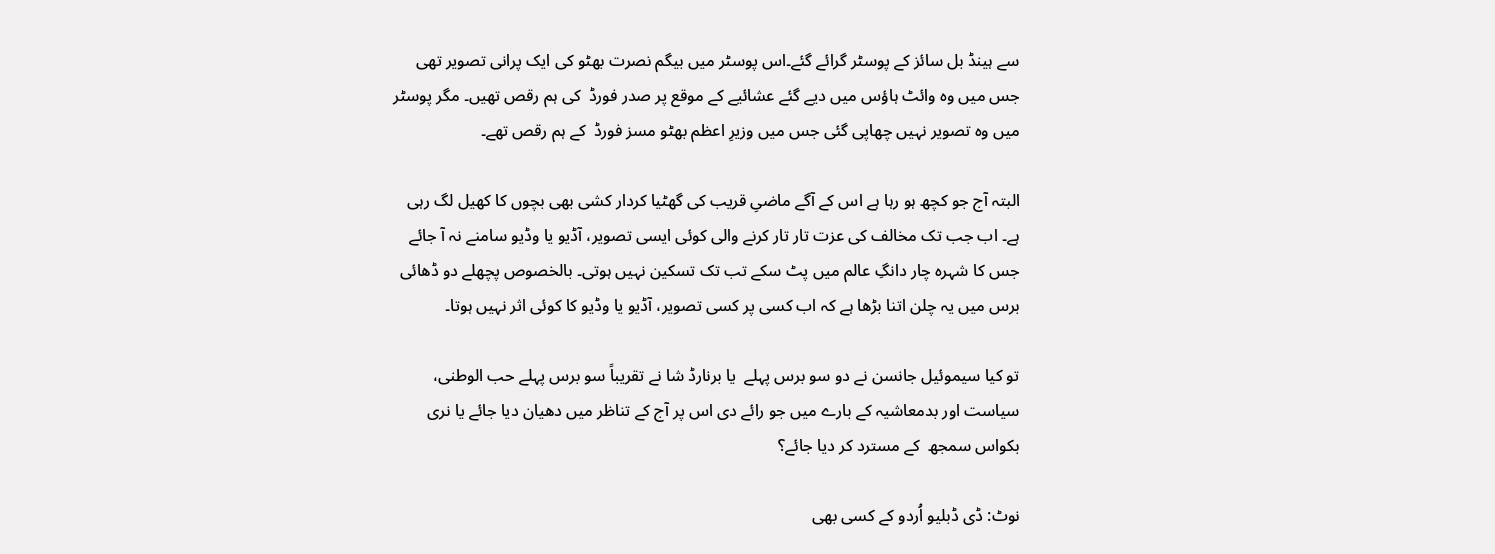سے ہینڈ بل سائز کے پوسٹر گرائے گئے۔اس پوسٹر میں بیگم نصرت بھٹو کی ایک پرانی تصویر تھی جس میں وہ وائٹ ہاؤس میں دیے گئے عشائیے کے موقع پر صدر فورڈ  کی ہم رقص تھیں۔ مگر پوسٹر میں وہ تصویر نہیں چھاپی گئی جس میں وزیرِ اعظم بھٹو مسز فورڈ  کے ہم رقص تھے۔

البتہ آج جو کچھ ہو رہا ہے اس کے آگے ماضیِ قریب کی گھٹیا کردار کشی بھی بچوں کا کھیل لگ رہی ہے۔ اب جب تک مخالف کی عزت تار تار کرنے والی کوئی ایسی تصویر، آڈیو یا وڈیو سامنے نہ آ جائے جس کا شہرہ چار دانگِ عالم میں پٹ سکے تب تک تسکین نہیں ہوتی۔ بالخصوص پچھلے دو ڈھائی برس میں یہ چلن اتنا بڑھا ہے کہ اب کسی پر کسی تصویر، آڈیو یا وڈیو کا کوئی اثر نہیں ہوتا۔

تو کیا سیموئیل جانسن نے دو سو برس پہلے  یا برنارڈ شا نے تقریباً سو برس پہلے حب الوطنی، سیاست اور بدمعاشیہ کے بارے میں جو رائے دی اس پر آج کے تناظر میں دھیان دیا جائے یا نری بکواس سمجھ  کے مسترد کر دیا جائے؟

نوٹ: ڈی ڈبلیو اُردو کے کسی بھی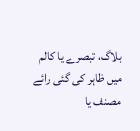بلاگ، تبصرے یا کالم میں ظاہر کی گئی رائے مصنف یا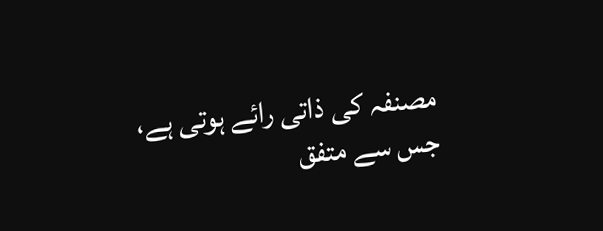مصنفہ کی ذاتی رائے ہوتی ہے، جس سے متفق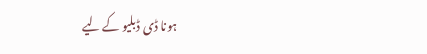ہونا ڈی ڈبلیو کے لیے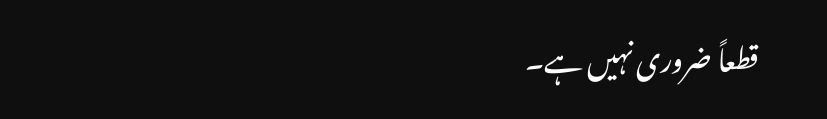قطعاً ضروری نہیں ہے۔